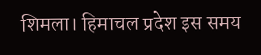शिमला। हिमाचल प्रदेश इस समय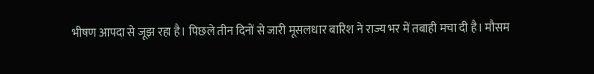भीषण आपदा से जूझ रहा है। पिछले तीन दिनों से जारी मूसलधार बारिश ने राज्य भर में तबाही मचा दी है। मौसम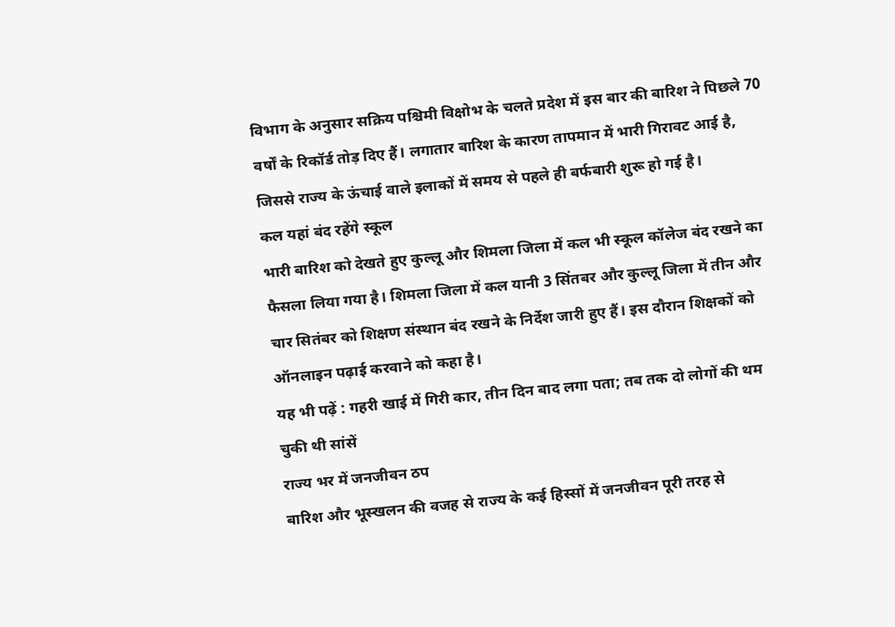विभाग के अनुसार सक्रिय पश्चिमी विक्षोभ के चलते प्रदेश में इस बार की बारिश ने पिछले 70 वर्षों के रिकॉर्ड तोड़ दिए हैं। लगातार बारिश के कारण तापमान में भारी गिरावट आई है, जिससे राज्य के ऊंचाई वाले इलाकों में समय से पहले ही बर्फबारी शुरू हो गई है।
कल यहां बंद रहेंगे स्कूल
भारी बारिश को देखते हुए कुल्लू और शिमला जिला में कल भी स्कूल कॉलेज बंद रखने का फैसला लिया गया है। शिमला जिला में कल यानी 3 सिंतबर और कुल्लू जिला में तीन और चार सितंबर को शिक्षण संस्थान बंद रखने के निर्देश जारी हुए हैं। इस दौरान शिक्षकों को ऑनलाइन पढ़ाई करवाने को कहा है।
यह भी पढ़ें : गहरी खाई में गिरी कार, तीन दिन बाद लगा पता; तब तक दो लोगों की थम चुकी थी सांसें
राज्य भर में जनजीवन ठप
बारिश और भूस्खलन की वजह से राज्य के कई हिस्सों में जनजीवन पूरी तरह से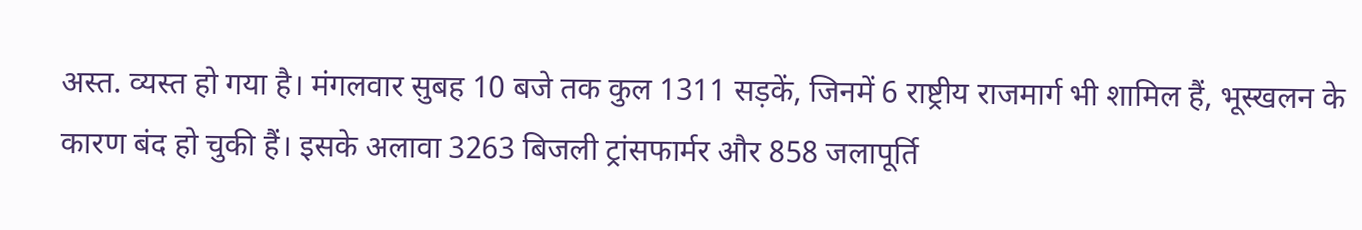अस्त. व्यस्त हो गया है। मंगलवार सुबह 10 बजे तक कुल 1311 सड़कें, जिनमें 6 राष्ट्रीय राजमार्ग भी शामिल हैं, भूस्खलन के कारण बंद हो चुकी हैं। इसके अलावा 3263 बिजली ट्रांसफार्मर और 858 जलापूर्ति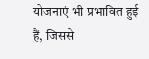योजनाएं भी प्रभावित हुई हैं, जिससे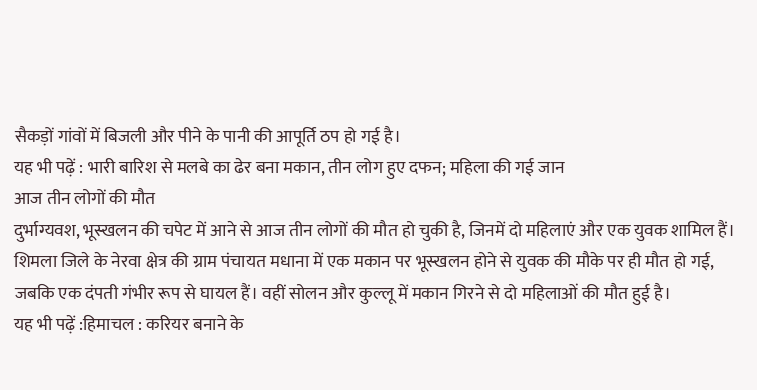सैकड़ों गांवों में बिजली और पीने के पानी की आपूर्ति ठप हो गई है।
यह भी पढ़ें : भारी बारिश से मलबे का ढेर बना मकान, तीन लोग हुए दफन; महिला की गई जान
आज तीन लोगों की मौत
दुर्भाग्यवश, भूस्खलन की चपेट में आने से आज तीन लोगों की मौत हो चुकी है, जिनमें दो महिलाएं और एक युवक शामिल हैं। शिमला जिले के नेरवा क्षेत्र की ग्राम पंचायत मधाना में एक मकान पर भूस्खलन होने से युवक की मौके पर ही मौत हो गई, जबकि एक दंपती गंभीर रूप से घायल हैं। वहीं सोलन और कुल्लू में मकान गिरने से दो महिलाओं की मौत हुई है।
यह भी पढ़ें :हिमाचल : करियर बनाने के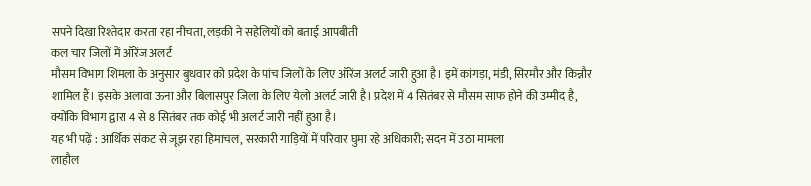सपने दिखा रिश्तेदार करता रहा नीचता, लड़की ने सहेलियों को बताई आपबीती
कल चार जिलों में ऑरेंज अलर्ट
मौसम विभाग शिमला के अनुसार बुधवार को प्रदेश के पांच जिलों के लिए ऑरेंज अलर्ट जारी हुआ है। इमें कांगड़ा, मंडी, सिरमौर और किन्नौर शामिल हैं। इसके अलावा ऊना और बिलासपुर जिला के लिए येलो अलर्ट जारी है। प्रदेश में 4 सितंबर से मौसम साफ होने की उम्मीद है, क्योंकि विभाग द्वारा 4 से 8 सितंबर तक कोई भी अलर्ट जारी नहीं हुआ है।
यह भी पढ़ें : आर्थिक संकट से जूझ रहा हिमाचल, सरकारी गाड़ियों में परिवार घुमा रहे अधिकारी; सदन में उठा मामला
लाहौल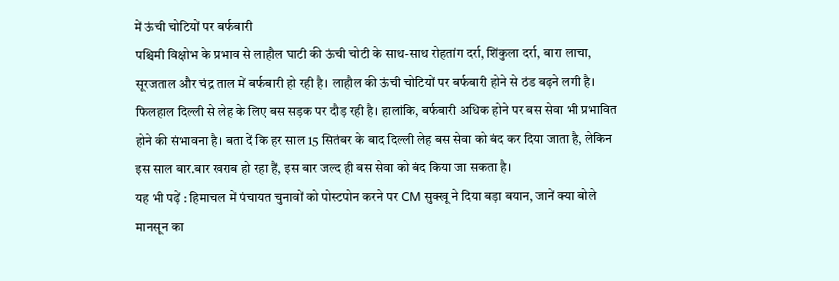में ऊंची चोटियों पर बर्फबारी
पश्चिमी विक्षोभ के प्रभाव से लाहौल घाटी की ऊंची चोटी के साथ-साथ रोहतांग दर्रा, शिंकुला दर्रा, बारा लाचा, सूरजताल और चंद्र ताल में बर्फबारी हो रही है। लाहौल की ऊंची चोटियों पर बर्फबारी होने से ठंड बढ़ने लगी है। फिलहाल दिल्ली से लेह के लिए बस सड़क पर दौड़ रही है। हालांकि, बर्फबारी अधिक होने पर बस सेवा भी प्रभावित होने की संभावना है। बता दें कि हर साल 15 सितंबर के बाद दिल्ली लेह बस सेवा को बंद कर दिया जाता है, लेकिन इस साल बार.बार खराब हो रहा हैं, इस बार जल्द ही बस सेवा को बंद किया जा सकता है।
यह भी पढ़ें : हिमाचल में पंचायत चुनावों को पोस्टपोन करने पर CM सुक्खू ने दिया बड़ा बयान, जानें क्या बोले
मानसून का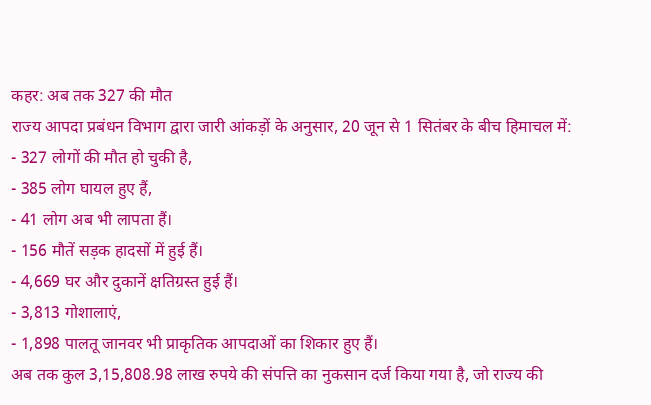कहर: अब तक 327 की मौत
राज्य आपदा प्रबंधन विभाग द्वारा जारी आंकड़ों के अनुसार, 20 जून से 1 सितंबर के बीच हिमाचल में:
- 327 लोगों की मौत हो चुकी है,
- 385 लोग घायल हुए हैं,
- 41 लोग अब भी लापता हैं।
- 156 मौतें सड़क हादसों में हुई हैं।
- 4,669 घर और दुकानें क्षतिग्रस्त हुई हैं।
- 3,813 गोशालाएं,
- 1,898 पालतू जानवर भी प्राकृतिक आपदाओं का शिकार हुए हैं।
अब तक कुल 3,15,808.98 लाख रुपये की संपत्ति का नुकसान दर्ज किया गया है, जो राज्य की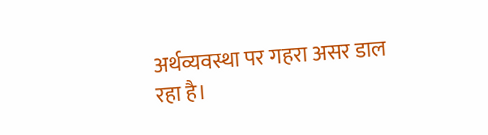अर्थव्यवस्था पर गहरा असर डाल रहा है।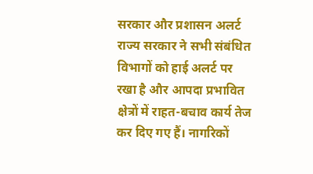सरकार और प्रशासन अलर्ट
राज्य सरकार ने सभी संबंधित विभागों को हाई अलर्ट पर रखा है और आपदा प्रभावित क्षेत्रों में राहत-बचाव कार्य तेज कर दिए गए हैं। नागरिकों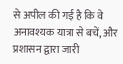से अपील की गई है कि वे अनावश्यक यात्रा से बचें, और प्रशासन द्वारा जारी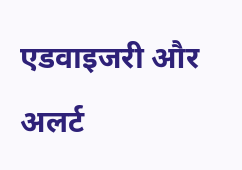एडवाइजरी और अलर्ट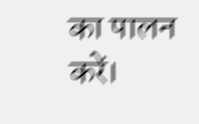का पालन करें।